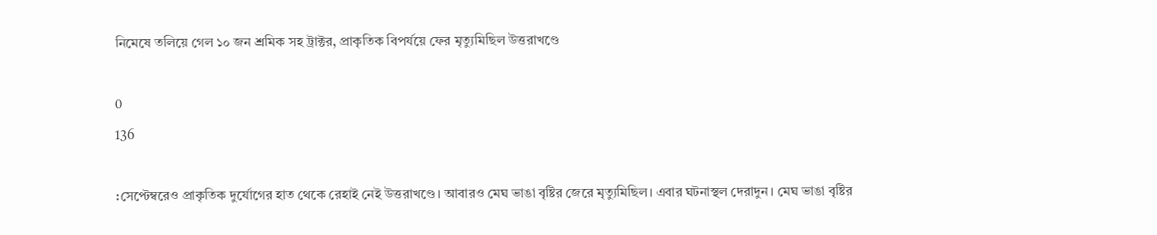নিমেষে তলিয়ে গেল ১০ জন শ্রমিক সহ ট্রাক্টর, প্রাকৃতিক বিপর্যয়ে ফের মৃত্যুমিছিল উত্তরাখণ্ডে

0
136

:সেপ্টেম্বরেও প্রাকৃতিক দুর্যোগের হাত থেকে রেহাই নেই উত্তরাখণ্ডে। আবারও মেঘ ভাঙা বৃষ্টির জেরে মৃত্যুমিছিল। এবার ঘটনাস্থল দেরাদুন। মেঘ ভাঙা বৃষ্টির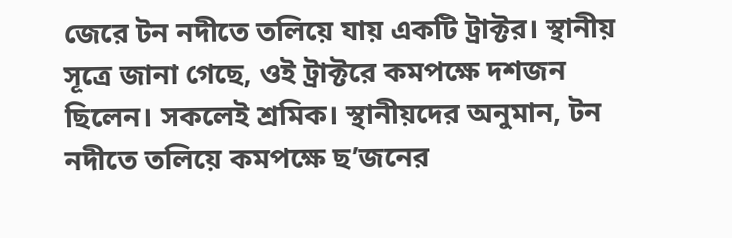জেরে টন নদীতে তলিয়ে যায় একটি ট্রাক্টর। স্থানীয় সূত্রে জানা গেছে, ওই ট্রাক্টরে কমপক্ষে দশজন ছিলেন। সকলেই শ্রমিক। স্থানীয়দের অনুমান, টন নদীতে তলিয়ে কমপক্ষে ছ’জনের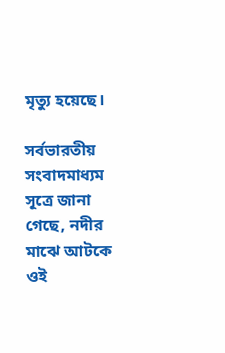মৃত্যু হয়েছে।

সর্বভারতীয় সংবাদমাধ্যম সূত্রে জানা গেছে, নদীর মাঝে আটকে ওই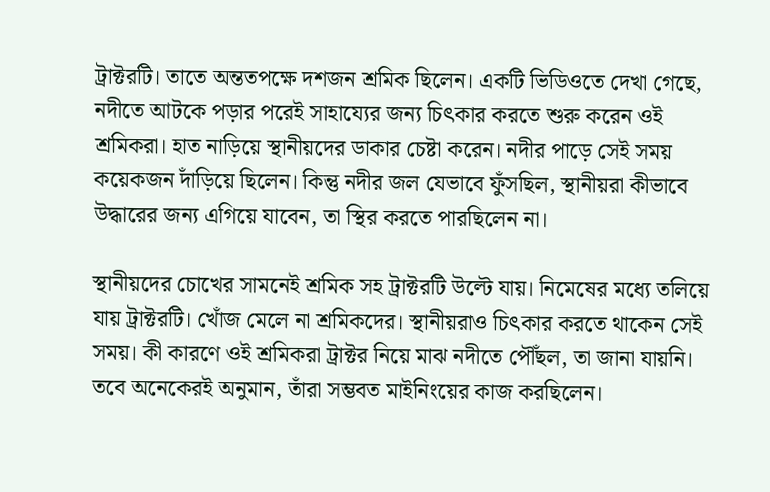ট্রাক্টরটি। তাতে অন্ততপক্ষে দশজন শ্রমিক ছিলেন। একটি ভিডিওতে দেখা গেছে, নদীতে আটকে পড়ার পরেই সাহায্যের জন্য চিৎকার করতে শুরু করেন ওই শ্রমিকরা। হাত নাড়িয়ে স্থানীয়দের ডাকার চেষ্টা করেন। নদীর পাড়ে সেই সময় কয়েকজন দাঁড়িয়ে ছিলেন। কিন্তু নদীর জল যেভাবে ফুঁসছিল, স্থানীয়রা কীভাবে উদ্ধারের জন্য এগিয়ে যাবেন, তা স্থির করতে পারছিলেন না।

স্থানীয়দের চোখের সামনেই শ্রমিক সহ ট্রাক্টরটি উল্টে যায়। নিমেষের মধ্যে তলিয়ে যায় ট্রাক্টরটি। খোঁজ মেলে না শ্রমিকদের। স্থানীয়রাও চিৎকার করতে থাকেন সেই সময়। কী কারণে ওই শ্রমিকরা ট্রাক্টর নিয়ে মাঝ নদীতে পৌঁছল, তা জানা যায়নি। তবে অনেকেরই অনুমান, তাঁরা সম্ভবত মাইনিংয়ের কাজ করছিলেন।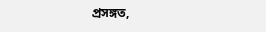প্রসঙ্গত,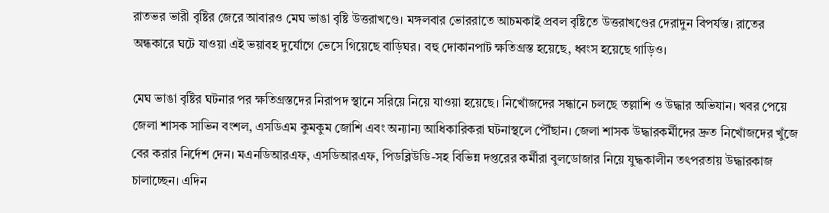রাতভর ভারী বৃষ্টির জেরে আবারও মেঘ ভাঙা বৃষ্টি উত্তরাখণ্ডে। মঙ্গলবার ভোররাতে আচমকাই প্রবল বৃষ্টিতে উত্তরাখণ্ডের দেরাদুন বিপর্যস্ত। রাতের অন্ধকারে ঘটে যাওয়া এই ভয়াবহ দুর্যোগে ভেসে গিয়েছে বাড়িঘর। বহু দোকানপাট ক্ষতিগ্রস্ত হয়েছে, ধ্বংস হয়েছে গাড়িও।

মেঘ ভাঙা বৃষ্টির ঘটনার পর ক্ষতিগ্রস্তদের নিরাপদ স্থানে সরিয়ে নিয়ে যাওয়া হয়েছে। নিখোঁজদের সন্ধানে চলছে তল্লাশি ও উদ্ধার অভিযান। খবর পেয়ে জেলা শাসক সাভিন বংশল, এসডিএম কুমকুম জোশি এবং অন্যান্য আধিকারিকরা ঘটনাস্থলে পৌঁছান। জেলা শাসক উদ্ধারকর্মীদের দ্রুত নিখোঁজদের খুঁজে বের করার নির্দেশ দেন। মএনডিআরএফ, এসডিআরএফ, পিডব্লিউডি-সহ বিভিন্ন দপ্তরের কর্মীরা বুলডোজার নিয়ে যুদ্ধকালীন তৎপরতায় উদ্ধারকাজ চালাচ্ছেন। এদিন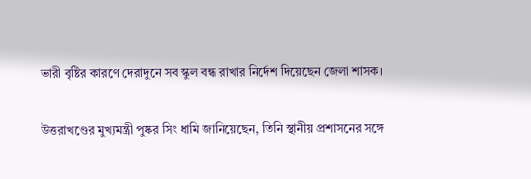ভারী বৃষ্টির কারণে দেরাদুনে সব স্কুল বন্ধ রাখার নির্দেশ দিয়েছেন জেলা শাসক।

উত্তরাখণ্ডের মুখ্যমন্ত্রী পুষ্কর সিং ধামি জানিয়েছেন, তিনি স্থানীয় প্রশাসনের সঙ্গে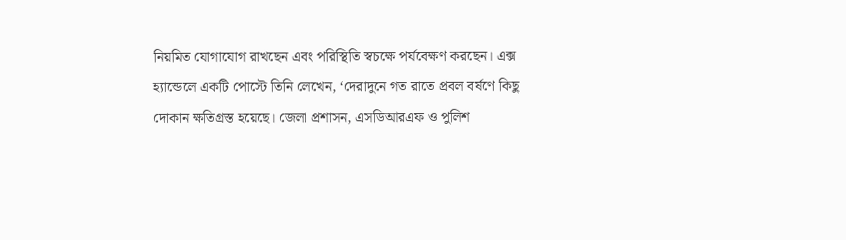নিয়মিত যোগাযোগ রাখছেন এবং পরিস্থিতি স্বচক্ষে পর্যবেক্ষণ করছেন। এক্স হ্যান্ডেলে একটি পোস্টে তিনি লেখেন, ‘দেরাদুনে গত রাতে প্রবল বর্ষণে কিছু দোকান ক্ষতিগ্রস্ত হয়েছে। জেলা প্রশাসন, এসডিআরএফ ও পুলিশ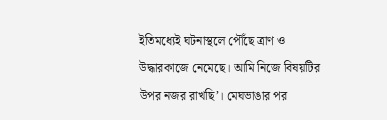ইতিমধ্যেই ঘটনাস্থলে পৌঁছে ত্রাণ ও উদ্ধারকাজে নেমেছে। আমি নিজে বিষয়টির উপর নজর রাখছি’। মেঘভাঙার পর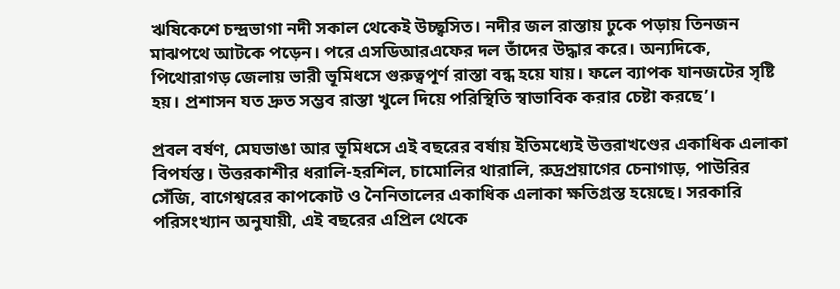ঋষিকেশে চন্দ্রভাগা নদী সকাল থেকেই উচ্ছ্বসিত। নদীর জল রাস্তায় ঢুকে পড়ায় তিনজন মাঝপথে আটকে পড়েন। পরে এসডিআরএফের দল তাঁদের উদ্ধার করে। অন্যদিকে, পিথোরাগড় জেলায় ভারী ভূমিধসে গুরুত্বপূর্ণ রাস্তা বন্ধ হয়ে যায়। ফলে ব্যাপক যানজটের সৃষ্টি হয়। প্রশাসন যত দ্রুত সম্ভব রাস্তা খুলে দিয়ে পরিস্থিতি স্বাভাবিক করার চেষ্টা করছে’।

প্রবল বর্ষণ, মেঘভাঙা আর ভূমিধসে এই বছরের বর্ষায় ইতিমধ্যেই উত্তরাখণ্ডের একাধিক এলাকা বিপর্যস্ত। উত্তরকাশীর ধরালি-হরশিল, চামোলির থারালি, রুদ্রপ্রয়াগের চেনাগাড়, পাউরির সেঁজি, বাগেশ্বরের কাপকোট ও নৈনিতালের একাধিক এলাকা ক্ষতিগ্রস্ত হয়েছে। সরকারি পরিসংখ্যান অনুযায়ী, এই বছরের এপ্রিল থেকে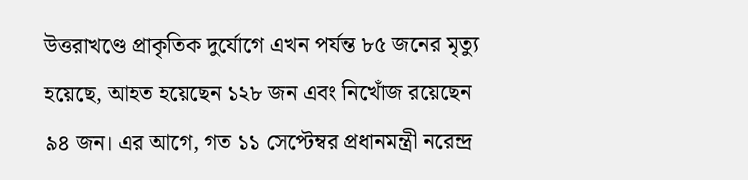উত্তরাখণ্ডে প্রাকৃতিক দুর্যোগে এখন পর্যন্ত ৮৫ জনের মৃত্যু হয়েছে, আহত হয়েছেন ১২৮ জন এবং নিখোঁজ রয়েছেন ৯৪ জন। এর আগে, গত ১১ সেপ্টেম্বর প্রধানমন্ত্রী নরেন্দ্র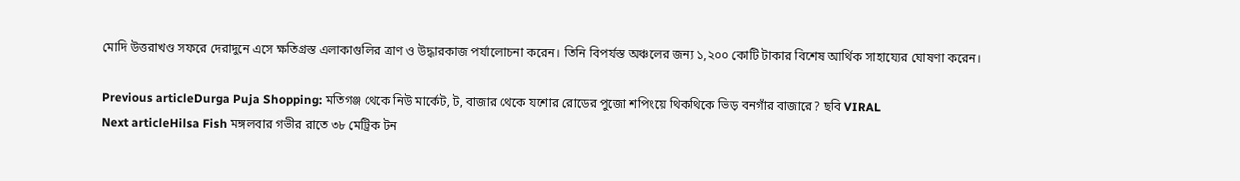মোদি উত্তরাখণ্ড সফরে দেরাদুনে এসে ক্ষতিগ্রস্ত এলাকাগুলির ত্রাণ ও উদ্ধারকাজ পর্যালোচনা করেন। তিনি বিপর্যস্ত অঞ্চলের জন্য ১,২০০ কোটি টাকার বিশেষ আর্থিক সাহায্যের ঘোষণা করেন।

Previous articleDurga Puja Shopping: মতিগঞ্জ থেকে নিউ মার্কেট, ট, বাজার থেকে যশোর রোডের পুজো শপিংয়ে থিকথিকে ভিড় বনগাঁর বাজারে? ছবি VIRAL
Next articleHilsa Fish মঙ্গলবার গভীর রাতে ৩৮ মেট্রিক টন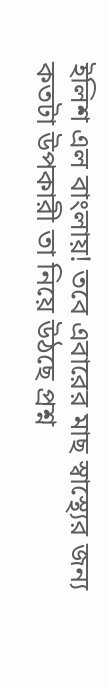ইলিশ এল বাংলায়! তবে এবারের মাছ স্বাস্থ্যের জন্য কতটা উপকারী তা নিয়ে উঠছে প্রশ্ন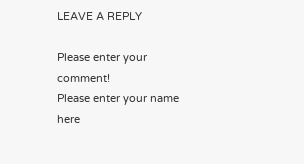LEAVE A REPLY

Please enter your comment!
Please enter your name here